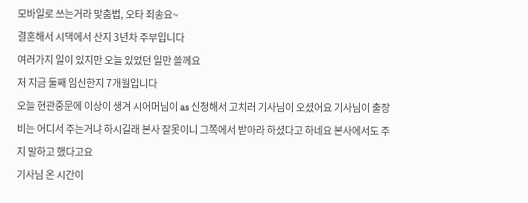모바일로 쓰는거라 맞춤법, 오타 죄송요~
결혼해서 시댁에서 산지 3년차 주부입니다
여러가지 일이 있지만 오늘 있었던 일만 쓸께요
저 지금 둘째 임신한지 7개월입니다
오늘 현관중문에 이상이 생겨 시어머님이 as 신청해서 고치러 기사님이 오셨어요 기사님이 출장비는 어디서 주는거냐 하시길래 본사 잘못이니 그쪽에서 받아라 하셨다고 하네요 본사에서도 주지 말하고 했다고요
기사님 온 시간이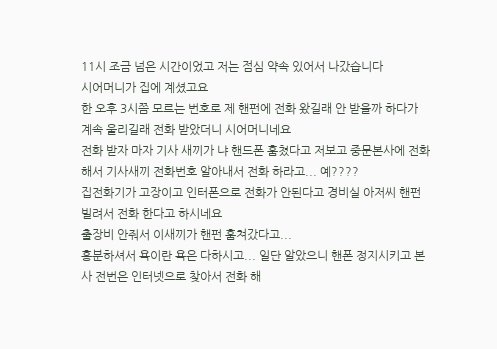11시 조금 넘은 시간이었고 저는 점심 약속 있어서 나갔습니다
시어머니가 집에 계셨고요
한 오후 3시쯤 모르는 번호로 제 핸펀에 전화 왔길래 안 받을까 하다가 계속 울리길래 전화 받았더니 시어머니네요
전화 받자 마자 기사 새끼가 냐 핸드폰 훔쳤다고 저보고 중문본사에 전화해서 기사새끼 전화번호 알아내서 전화 하라고... 예????
집전화기가 고장이고 인터폰으로 전화가 안된다고 경비실 아저씨 핸펀 빌려서 전화 한다고 하시네요
출장비 안줘서 이새끼가 핸펀 훔쳐갔다고...
흥분하셔서 욕이란 욕은 다하시고... 일단 알았으니 핸폰 정지시키고 본사 전번은 인터넷으로 찾아서 전화 해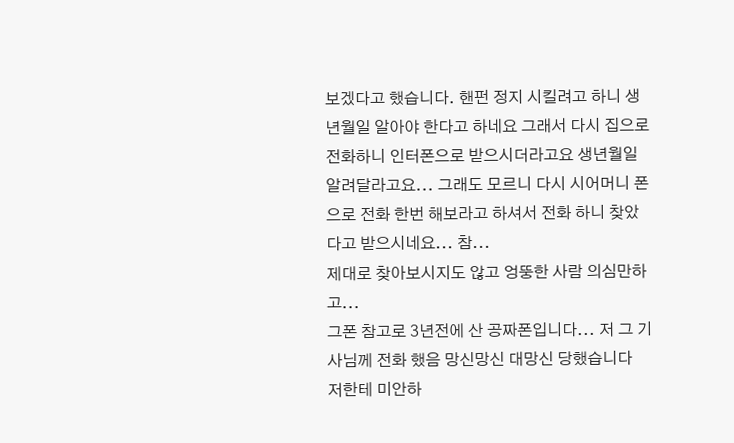보겠다고 했습니다. 핸펀 정지 시킬려고 하니 생년월일 알아야 한다고 하네요 그래서 다시 집으로 전화하니 인터폰으로 받으시더라고요 생년월일 알려달라고요... 그래도 모르니 다시 시어머니 폰으로 전화 한번 해보라고 하셔서 전화 하니 찾았다고 받으시네요... 참...
제대로 찾아보시지도 않고 엉뚱한 사람 의심만하고...
그폰 참고로 3년전에 산 공짜폰입니다... 저 그 기사님께 전화 했음 망신망신 대망신 당했습니다
저한테 미안하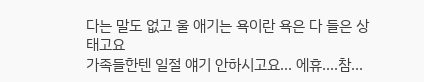다는 말도 없고 울 애기는 욕이란 욕은 다 들은 상태고요
가족들한텐 일절 얘기 안하시고요... 에휴....참...